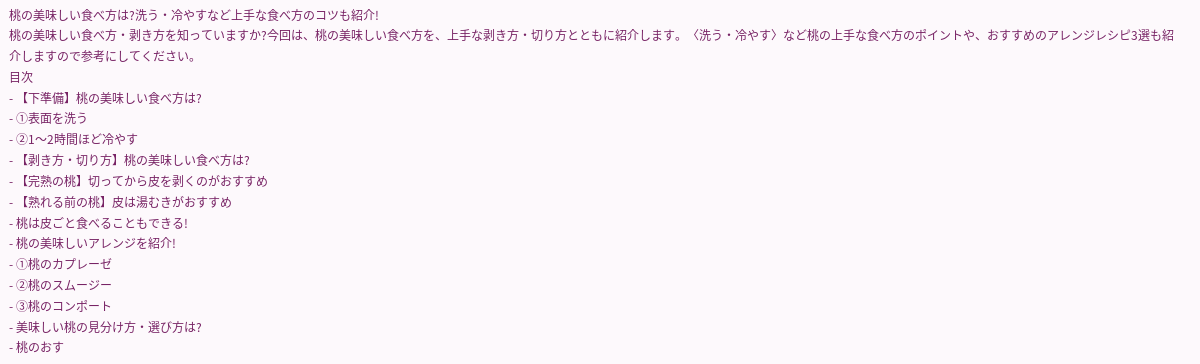桃の美味しい食べ方は?洗う・冷やすなど上手な食べ方のコツも紹介!
桃の美味しい食べ方・剥き方を知っていますか?今回は、桃の美味しい食べ方を、上手な剥き方・切り方とともに紹介します。〈洗う・冷やす〉など桃の上手な食べ方のポイントや、おすすめのアレンジレシピ3選も紹介しますので参考にしてください。
目次
- 【下準備】桃の美味しい食べ方は?
- ①表面を洗う
- ②1〜2時間ほど冷やす
- 【剥き方・切り方】桃の美味しい食べ方は?
- 【完熟の桃】切ってから皮を剥くのがおすすめ
- 【熟れる前の桃】皮は湯むきがおすすめ
- 桃は皮ごと食べることもできる!
- 桃の美味しいアレンジを紹介!
- ①桃のカプレーゼ
- ②桃のスムージー
- ③桃のコンポート
- 美味しい桃の見分け方・選び方は?
- 桃のおす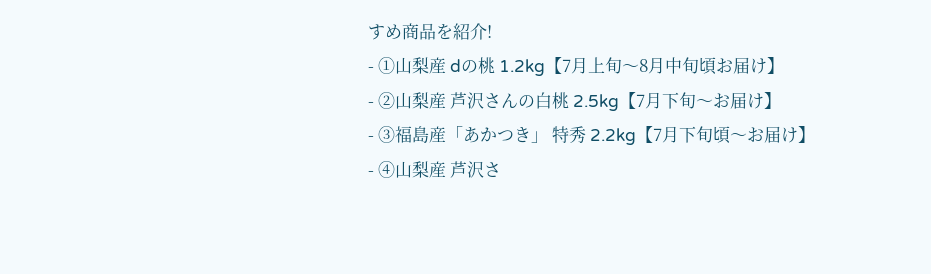すめ商品を紹介!
- ①山梨産 dの桃 1.2kg【7月上旬〜8月中旬頃お届け】
- ②山梨産 芦沢さんの白桃 2.5kg【7月下旬〜お届け】
- ③福島産「あかつき」 特秀 2.2kg【7月下旬頃〜お届け】
- ④山梨産 芦沢さ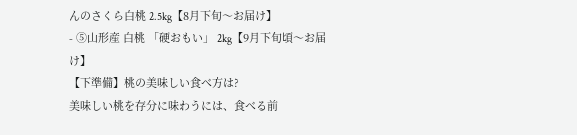んのさくら白桃 2.5kg【8月下旬〜お届け】
- ⑤山形産 白桃 「硬おもい」 2kg【9月下旬頃〜お届け】
【下準備】桃の美味しい食べ方は?
美味しい桃を存分に味わうには、食べる前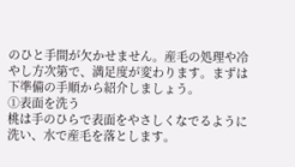のひと手間が欠かせません。産毛の処理や冷やし方次第で、満足度が変わります。まずは下準備の手順から紹介しましょう。
①表面を洗う
桃は手のひらで表面をやさしくなでるように洗い、水で産毛を落とします。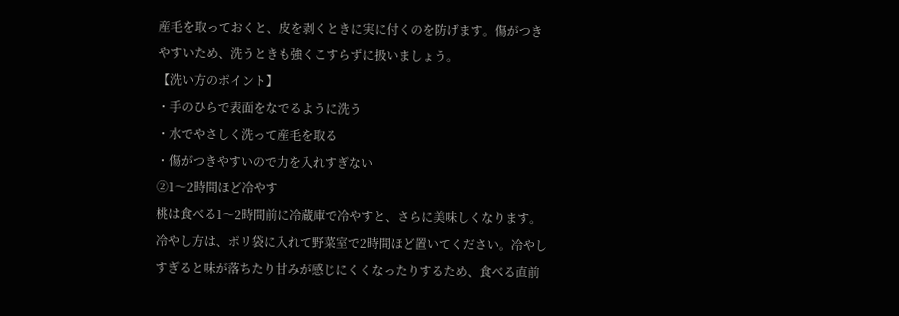産毛を取っておくと、皮を剥くときに実に付くのを防げます。傷がつきやすいため、洗うときも強くこすらずに扱いましょう。
【洗い方のポイント】
・手のひらで表面をなでるように洗う
・水でやさしく洗って産毛を取る
・傷がつきやすいので力を入れすぎない
②1〜2時間ほど冷やす
桃は食べる1〜2時間前に冷蔵庫で冷やすと、さらに美味しくなります。冷やし方は、ポリ袋に入れて野菜室で2時間ほど置いてください。冷やしすぎると味が落ちたり甘みが感じにくくなったりするため、食べる直前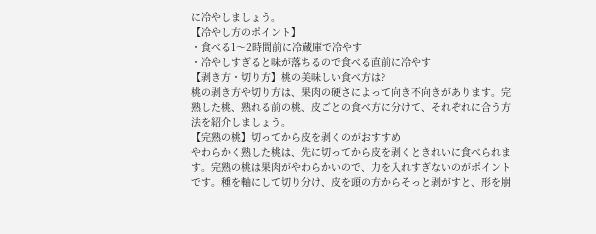に冷やしましょう。
【冷やし方のポイント】
・食べる1〜2時間前に冷蔵庫で冷やす
・冷やしすぎると味が落ちるので食べる直前に冷やす
【剥き方・切り方】桃の美味しい食べ方は?
桃の剥き方や切り方は、果肉の硬さによって向き不向きがあります。完熟した桃、熟れる前の桃、皮ごとの食べ方に分けて、それぞれに合う方法を紹介しましょう。
【完熟の桃】切ってから皮を剥くのがおすすめ
やわらかく熟した桃は、先に切ってから皮を剥くときれいに食べられます。完熟の桃は果肉がやわらかいので、力を入れすぎないのがポイントです。種を軸にして切り分け、皮を頭の方からそっと剥がすと、形を崩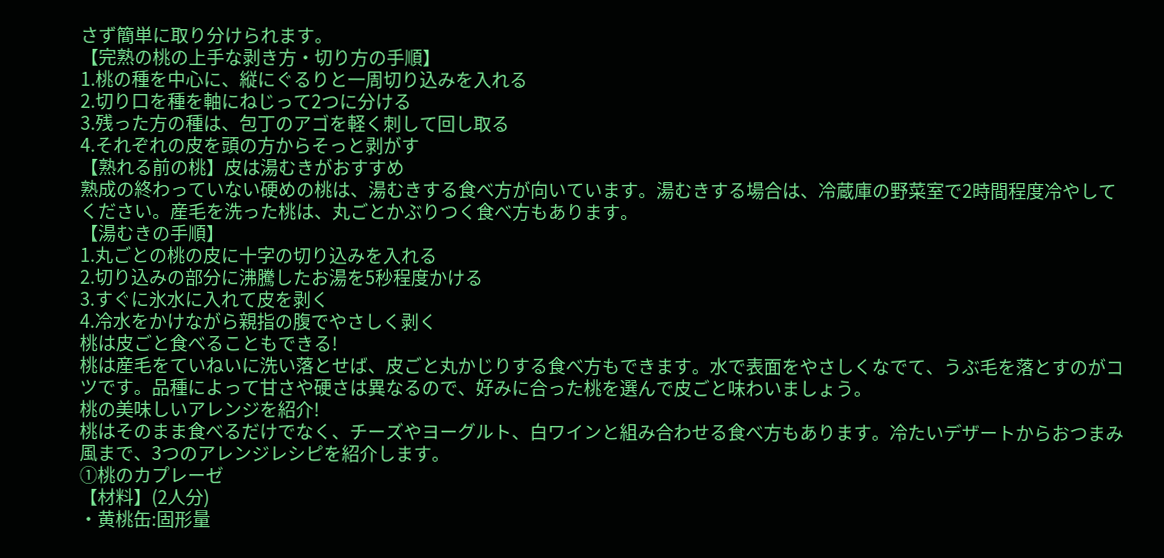さず簡単に取り分けられます。
【完熟の桃の上手な剥き方・切り方の手順】
1.桃の種を中心に、縦にぐるりと一周切り込みを入れる
2.切り口を種を軸にねじって2つに分ける
3.残った方の種は、包丁のアゴを軽く刺して回し取る
4.それぞれの皮を頭の方からそっと剥がす
【熟れる前の桃】皮は湯むきがおすすめ
熟成の終わっていない硬めの桃は、湯むきする食べ方が向いています。湯むきする場合は、冷蔵庫の野菜室で2時間程度冷やしてください。産毛を洗った桃は、丸ごとかぶりつく食べ方もあります。
【湯むきの手順】
1.丸ごとの桃の皮に十字の切り込みを入れる
2.切り込みの部分に沸騰したお湯を5秒程度かける
3.すぐに氷水に入れて皮を剥く
4.冷水をかけながら親指の腹でやさしく剥く
桃は皮ごと食べることもできる!
桃は産毛をていねいに洗い落とせば、皮ごと丸かじりする食べ方もできます。水で表面をやさしくなでて、うぶ毛を落とすのがコツです。品種によって甘さや硬さは異なるので、好みに合った桃を選んで皮ごと味わいましょう。
桃の美味しいアレンジを紹介!
桃はそのまま食べるだけでなく、チーズやヨーグルト、白ワインと組み合わせる食べ方もあります。冷たいデザートからおつまみ風まで、3つのアレンジレシピを紹介します。
①桃のカプレーゼ
【材料】(2人分)
・黄桃缶:固形量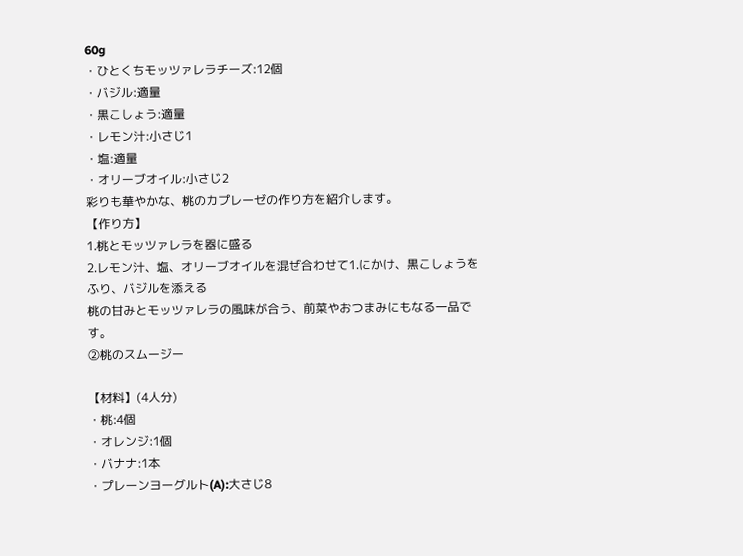60g
・ひとくちモッツァレラチーズ:12個
・バジル:適量
・黒こしょう:適量
・レモン汁:小さじ1
・塩:適量
・オリーブオイル:小さじ2
彩りも華やかな、桃のカプレーゼの作り方を紹介します。
【作り方】
1.桃とモッツァレラを器に盛る
2.レモン汁、塩、オリーブオイルを混ぜ合わせて1.にかけ、黒こしょうをふり、バジルを添える
桃の甘みとモッツァレラの風味が合う、前菜やおつまみにもなる一品です。
②桃のスムージー

【材料】(4人分)
・桃:4個
・オレンジ:1個
・バナナ:1本
・プレーンヨーグルト(A):大さじ8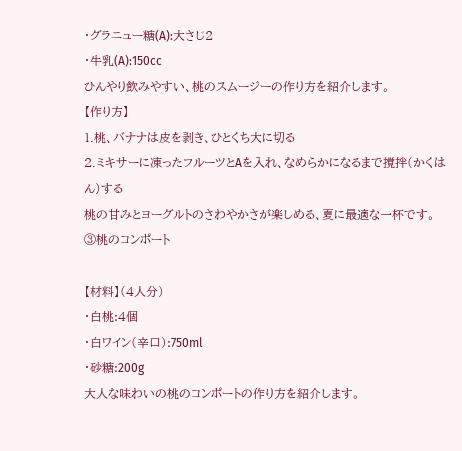・グラニュー糖(A):大さじ2
・牛乳(A):150cc
ひんやり飲みやすい、桃のスムージーの作り方を紹介します。
【作り方】
1.桃、バナナは皮を剥き、ひとくち大に切る
2.ミキサーに凍ったフルーツとAを入れ、なめらかになるまで撹拌(かくはん)する
桃の甘みとヨーグルトのさわやかさが楽しめる、夏に最適な一杯です。
③桃のコンポート

【材料】(4人分)
・白桃:4個
・白ワイン(辛口):750ml
・砂糖:200g
大人な味わいの桃のコンポートの作り方を紹介します。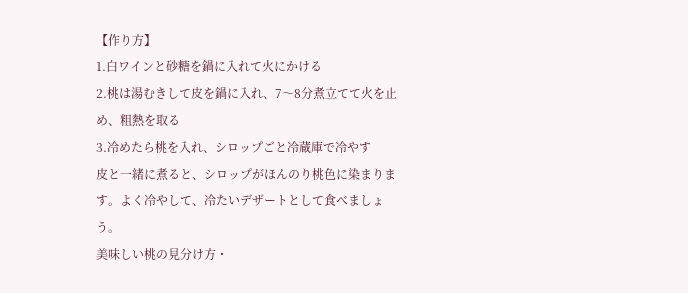【作り方】
1.白ワインと砂糖を鍋に入れて火にかける
2.桃は湯むきして皮を鍋に入れ、7〜8分煮立てて火を止め、粗熱を取る
3.冷めたら桃を入れ、シロップごと冷蔵庫で冷やす
皮と一緒に煮ると、シロップがほんのり桃色に染まります。よく冷やして、冷たいデザートとして食べましょう。
美味しい桃の見分け方・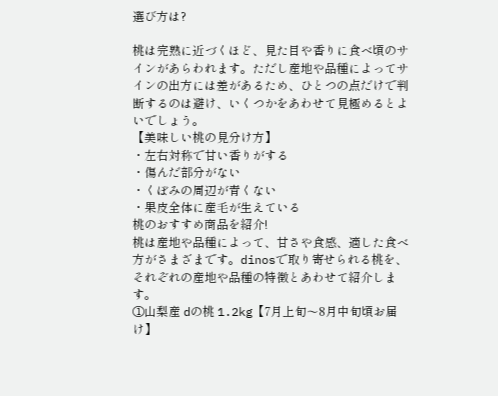選び方は?

桃は完熟に近づくほど、見た目や香りに食べ頃のサインがあらわれます。ただし産地や品種によってサインの出方には差があるため、ひとつの点だけで判断するのは避け、いくつかをあわせて見極めるとよいでしょう。
【美味しい桃の見分け方】
・左右対称で甘い香りがする
・傷んだ部分がない
・くぼみの周辺が青くない
・果皮全体に産毛が生えている
桃のおすすめ商品を紹介!
桃は産地や品種によって、甘さや食感、適した食べ方がさまざまです。dinosで取り寄せられる桃を、それぞれの産地や品種の特徴とあわせて紹介します。
①山梨産 dの桃 1.2kg【7月上旬〜8月中旬頃お届け】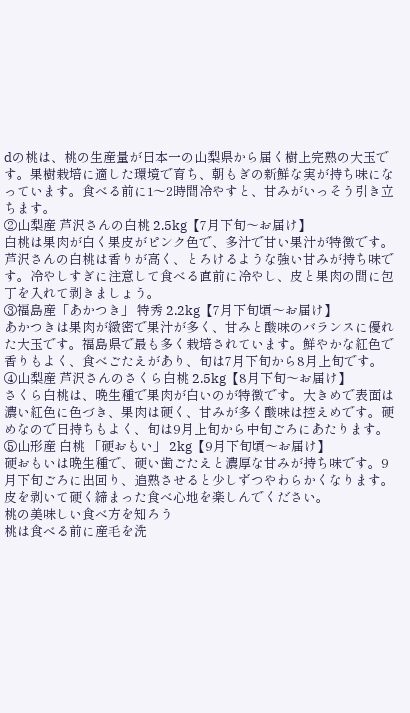dの桃は、桃の生産量が日本一の山梨県から届く樹上完熟の大玉です。果樹栽培に適した環境で育ち、朝もぎの新鮮な実が持ち味になっています。食べる前に1〜2時間冷やすと、甘みがいっそう引き立ちます。
②山梨産 芦沢さんの白桃 2.5kg【7月下旬〜お届け】
白桃は果肉が白く果皮がピンク色で、多汁で甘い果汁が特徴です。芦沢さんの白桃は香りが高く、とろけるような強い甘みが持ち味です。冷やしすぎに注意して食べる直前に冷やし、皮と果肉の間に包丁を入れて剥きましょう。
③福島産「あかつき」 特秀 2.2kg【7月下旬頃〜お届け】
あかつきは果肉が緻密で果汁が多く、甘みと酸味のバランスに優れた大玉です。福島県で最も多く栽培されています。鮮やかな紅色で香りもよく、食べごたえがあり、旬は7月下旬から8月上旬です。
④山梨産 芦沢さんのさくら白桃 2.5kg【8月下旬〜お届け】
さくら白桃は、晩生種で果肉が白いのが特徴です。大きめで表面は濃い紅色に色づき、果肉は硬く、甘みが多く酸味は控えめです。硬めなので日持ちもよく、旬は9月上旬から中旬ごろにあたります。
⑤山形産 白桃 「硬おもい」 2kg【9月下旬頃〜お届け】
硬おもいは晩生種で、硬い歯ごたえと濃厚な甘みが持ち味です。9月下旬ごろに出回り、追熟させると少しずつやわらかくなります。皮を剥いて硬く締まった食べ心地を楽しんでください。
桃の美味しい食べ方を知ろう
桃は食べる前に産毛を洗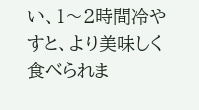い、1〜2時間冷やすと、より美味しく食べられま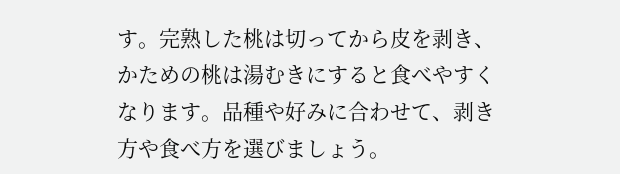す。完熟した桃は切ってから皮を剥き、かための桃は湯むきにすると食べやすくなります。品種や好みに合わせて、剥き方や食べ方を選びましょう。